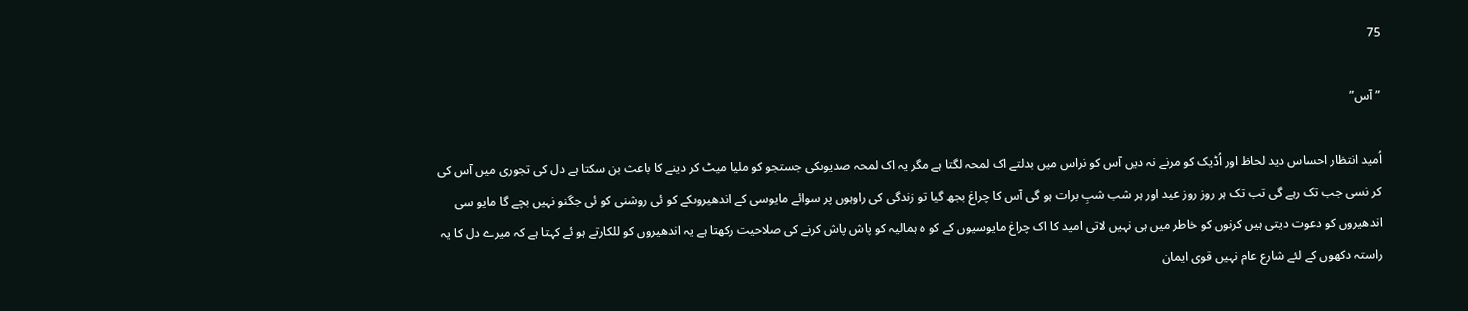75

”آس”

اُمید انتظار احساس دید لحاظ اور اُڈیک کو مرنے نہ دیں آس کو نراس میں بدلتے اک لمحہ لگتا ہے مگر یہ اک لمحہ صدیوںکی جستجو کو ملیا میٹ کر دینے کا باعث بن سکتا ہے دل کی تجوری میں آس کی کر نسی جب تک رہے گی تب تک ہر روز روز عید اور ہر شب شبِ برات ہو گی آس کا چراغ بجھ گیا تو زندگی کی راوہوں پر سوائے مایوسی کے اندھیروںکے کو ئی روشنی کو ئی جگنو نہیں بچے گا مایو سی اندھیروں کو دعوت دیتی ہیں کرنوں کو خاطر میں ہی نہیں لاتی امید کا اک چراغ مایوسیوں کے کو ہ ہمالیہ کو پاش پاش کرنے کی صلاحیت رکھتا ہے یہ اندھیروں کو للکارتے ہو ئے کہتا ہے کہ میرے دل کا یہ راستہ دکھوں کے لئے شارع عام نہیں قوی ایمان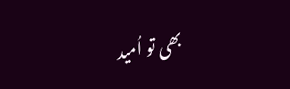بھی تو اُمید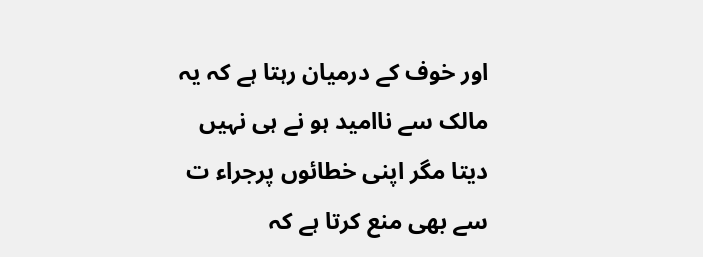اور خوف کے درمیان رہتا ہے کہ یہ مالک سے ناامید ہو نے ہی نہیں دیتا مگر اپنی خطائوں پرجراء ت سے بھی منع کرتا ہے کہ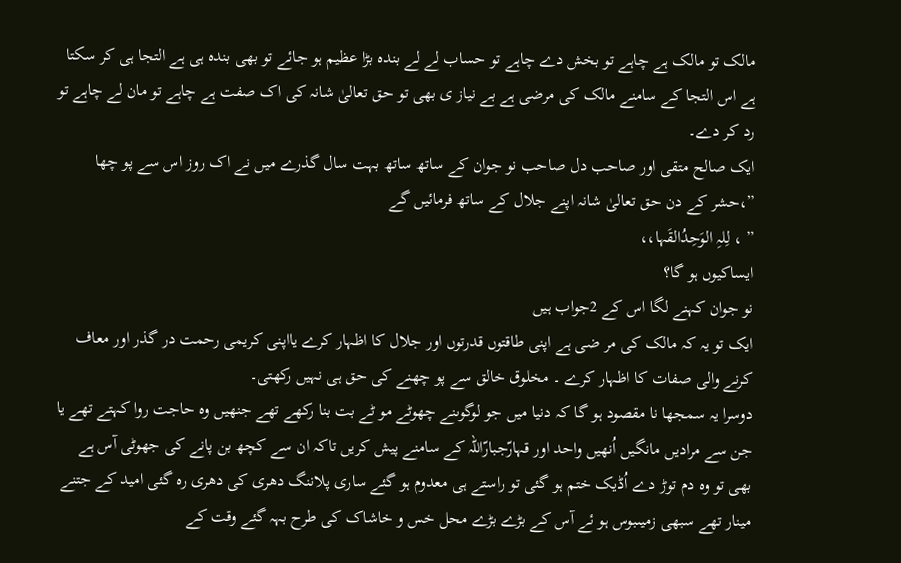مالک تو مالک ہے چاہے تو بخش دے چاہے تو حساب لے لے بندہ بڑا عظیم ہو جائے تو بھی بندہ ہی ہے التجا ہی کر سکتا ہے اس التجا کے سامنے مالک کی مرضی ہے بے نیاز ی بھی تو حق تعالیٰ شانہ کی اک صفت ہے چاہے تو مان لے چاہے تو رد کر دے۔
ایک صالح متقی اور صاحب دل صاحب نو جوان کے ساتھ ساتھ بہت سال گذرے میں نے اک روز اس سے پو چھا
”،حشر کے دن حق تعالیٰ شانہ اپنے جلال کے ساتھ فرمائیں گے
” ، لِلہِ الوَحِدُالقَہا،،
ایساکیوں ہو گا؟
نو جوان کہنے لگا اس کے 2جواب ہیں
ایک تو یہ کہ مالک کی مر ضی ہے اپنی طاقتوں قدرتوں اور جلال کا اظہار کرے یااپنی کریمی رحمت در گذر اور معاف کرنے والی صفات کا اظہار کرے ۔ مخلوق خالق سے پو چھنے کی حق ہی نہیں رکھتی۔
دوسرا یہ سمجھا نا مقصود ہو گا کہ دنیا میں جو لوگوںنے چھوٹے مو ٹے بت بنا رکھے تھے جنھیں وہ حاجت روا کہتے تھے یا جن سے مرادیں مانگیں اُنھیں واحد اور قہارّجبارّاللہ کے سامنے پیش کریں تاکہ ان سے کچھ بن پانے کی جھوٹی آس ہے بھی تو وہ دم توڑ دے اُڈیک ختم ہو گئی تو راستے ہی معدوم ہو گئے ساری پلاننگ دھری کی دھری رہ گئی امید کے جتنے مینار تھے سبھی زمیںبوس ہو ئے آس کے بڑے بڑے محل خس و خاشاک کی طرح بہہ گئے وقت کے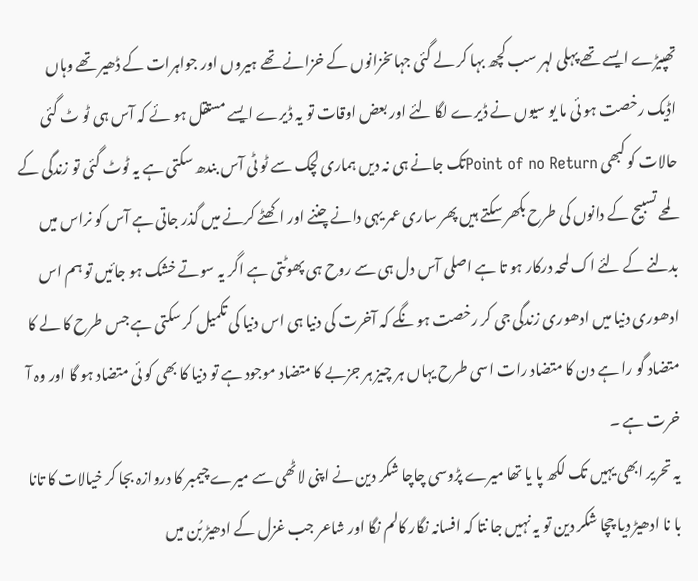تھپیڑے ایسے تھے پہلی لہر سب کچھ بہا کر لے گئی جہاںخزانوں کے خزانے تھے ہیروں اور جواہرات کے ڈھیر تھے وہاں اڈیک رخصت ہو ئی ما یو سیوں نے ڈیرے لگا لئے اور بعض اوقات تو یہ ڈیرے ایسے مستقل ہو ئے کہ آس ہی ٹو ٹ گئی حالات کو کبھی Point of no Returnتک جانے ہی نہ دیں ہماری لچک سے ٹو ٹی آس بندھ سکتی ہے یہ ٹوٹ گئی تو زندگی کے لمحے تسبیح کے دانوں کی طرح بکھر سکتے ہیں پھر ساری عمر یہی دانے چننے اور اکھٹے کرنے میں گذر جاتی ہے آس کو نراس میں بدلنے کے لئے اک لمحہ درکار ہو تا ہے اصلی آس دل ہی سے روح ہی پھوٹتی ہے اگر یہ سوتے خشک ہو جائیں تو ہم اس ادھوری دنیا میں ادھوری زندگی جی کر رخصت ہو نگے کہ آخرت کی دنیا ہی اس دنیا کی تکمیل کر سکتی ہے جس طرح کا لے کا متضاد گو را ہے دن کا متضاد رات اسی طرح یہاں ہر چیز ہر جزبے کا متضاد موجود ہے تو دنیا کا بھی کو ئی متضاد ہو گا اور وہ آ خرت ہے ۔
یہ تحریر ابھی یہیں تک لکھ پا یا تھا میرے پڑوسی چاچا شکر دین نے اپنی لاٹھی سے میرے چیمبر کا دروازہ بجا کر خیالات کا تانا با نا ادھیڑ دیا چچا شکر دین تو یہ نہیں جا نتا کہ افسانہ نگار کالم نگا اور شاعر جب غزل کے ادھیڑ بُن میں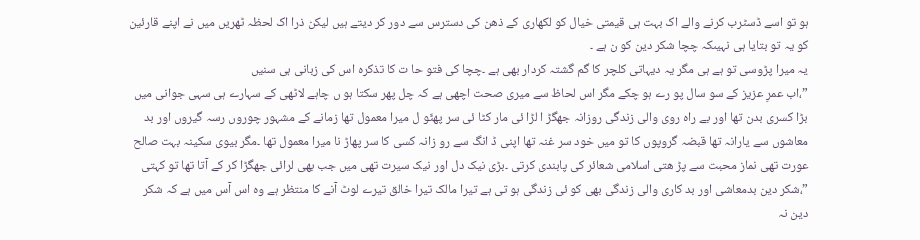ہو تو اسے ڈسٹرب کرنے والے اک بہت ہی قیمتی خیال کو لکھاری کے ذھن کی دسترس سے دور کر دیتے ہیں لیکن ذرا اک لحظہ ٹھریں میں نے اپنے قارئین کو یہ تو بتایا ہی نہیںکہ چچا شکر دین کو ن ہے ۔
یہ میرا پڑوسی تو ہے ہی مگر یہ دیہاتی کلچر کا گم گشتہ کردار بھی ہے ۔چچا کی فتو حا ت کا تذکرہ اس کی زبانی ہی سنیں
”،اب عمرِ عزیز کے سو سال پو رے ہو چکے مگر اس لحاظ سے میری صحت اچھی ہے کہ چل پھر سکتا ہو ں چاہے لاٹھی کے سہارے ہی سہی جوانی میں بڑا کسری بدن تھا اور بے راہ روی والی زندگی روزانہ جھگڑ ا لڑا ئی مار کٹا ئی سر پھٹّو ل میرا معمول تھا زمانے کے مشہور چوروں رسہ گیروں اور بد معاشوں سے یارانہ تھا قبضہ گروپوں کا تو میں خود سر غنہ تھا اپنی ڈ انگ سے رو زانہ کسی کا سر پھاڑ نا میرا معمول تھا ۔مگر بیوی سکینہ بہت صالح عورت تھی نماز محبت سے پڑ ھتی اسلامی شعائر کی پابندی کرتی ۔بڑی نیک دل اور نیک سیرت تھی میں جب بھی لرائی جھگڑا کر کے آتا تھا تو کہتی
”،شکر دین بدمعاشی اور بد کاری والی زندگی بھی کو ئی زندگی ہو تی ہے تیرا مالک تیرا خالق تیرے لوٹ آنے کا منتظر ہے وہ اس آس میں ہے کہ شکر دین نہ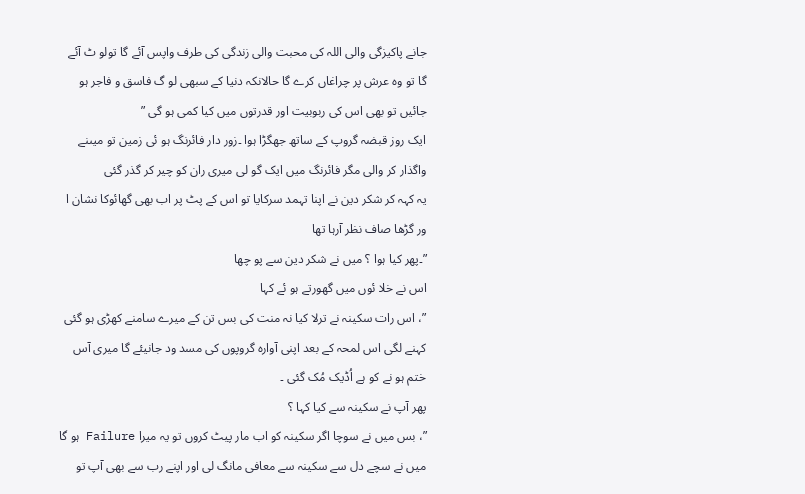جانے پاکیزگی والی اللہ کی محبت والی زندگی کی طرف واپس آئے گا تولو ٹ آئے گا تو وہ عرش پر چراغاں کرے گا حالانکہ دنیا کے سبھی لو گ فاسق و فاجر ہو جائیں تو بھی اس کی ربوبیت اور قدرتوں میں کیا کمی ہو گی ”
ایک روز قبضہ گروپ کے ساتھ جھگڑا ہوا ۔زور دار فائرنگ ہو ئی زمین تو میںنے واگذار کر والی مگر فائرنگ میں ایک گو لی میری ران کو چیر کر گذر گئی
یہ کہہ کر شکر دین نے اپنا تہمد سرکایا تو اس کے پٹ پر اب بھی گھائوکا نشان ا ور گڑھا صاف نظر آرہا تھا
”۔پھر کیا ہوا ؟ میں نے شکر دین سے پو چھا
اس نے خلا ئوں میں گھورتے ہو ئے کہا
”، اس رات سکینہ نے ترلا کیا نہ منت کی بس تن کے میرے سامنے کھڑی ہو گئی کہنے لگی اس لمحہ کے بعد اپنی آوارہ گروپوں کی مسد ود جانیئے گا میری آس ختم ہو نے کو ہے اُڈیک مُک گئی ۔
پھر آپ نے سکینہ سے کیا کہا ؟
”، بس میں نے سوچا اگر سکینہ کو اب مار پیٹ کروں تو یہ میرا Failure ہو گا میں نے سچے دل سے سکینہ سے معافی مانگ لی اور اپنے رب سے بھی آپ تو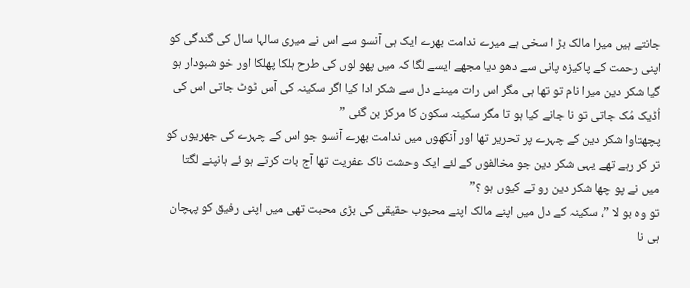جانتے ہیں میرا مالک بڑ ا سخی ہے میرے ندامت بھرے ایک ہی آنسو سے اس نے میری سالہا سال کی گندگی کو اپنی رحمت کے پاکیزہ پانی سے دھو دیا مجھے ایسے لگا کہ میں پھو لوں کی طرح ہلکا پھلکا اور خو شبودار ہو گیا شکر دین میرا نام تو تھا ہی مگر اس رات میںنے دل سے شکر ادا کیا اگر سکینہ کی آس ٹوٹ جاتی اس کی اُڈیک مُک جاتی تو نا جانے کیا ہو تا مگر سکینہ سکون کا مرکز بن گئی ”
پچھتاوا شکر دین کے چہرے پر تحریر تھا اور آنکھوں میں ندامت بھرے آنسو جو اس کے چہرے کی جھریوں کو تر کر رہے تھے یہی شکر دین جو مخالفوں کے لئے ایک وحشت ناک عفریت تھا آج بات کرتے ہو ئے ہانپنے لگتا
میں نے پو چھا شکر دین رو تے کیوں ہو ؟”
تو وہ بو لا ”، سکینہ کے دل میں اپنے مالک اپنے محبوب حقیقی کی بڑی محبت تھی میں اپنی رفیق کو پہچان ہی نا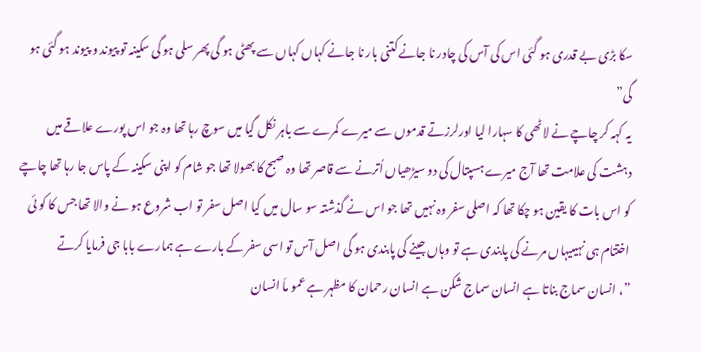سکا بڑی بے قدری ہو گئی اس کی آس کی چادر نا جانے کتنی بار نا جانے کہاں کہاں سے پھٹی ہو گی پھر سلی ہو گی سکینہ تو پیوند و پیوند ہو گئی ہو گی”
یہ کہہ کر چاچے نے لاٹھی کا سہارا لیا اورلرزتے قدموں سے میرے کمرے سے باہر نکل گیا میں سوچ رہا تھا وہ جو اس پورے علاقے میں دہشت کی علامت تھا آج میرے ہسپتال کی دو سیڑھیاں اُترنے سے قاصر تھا وہ صبح کا بھولا تھا جو شام کو اپنی سکینہ کے پاس جا رہا تھا چاچے کو اس بات کا یقین ہو چکا تھا کہ اصلی سفر وہ نہیں تھا جو اس نے گذشتہ سو سال میں کیا اصل سفر تو اب شروع ہو نے والا تھا جس کا کو ئی اختتام ہی نہیںیہاں مرنے کی پابندی ہے تو وہاں جینے کی پابندی ہو گی اصل آس تو اسی سفر کے بارے ہے ہمارے بابا جی فرمایا کرتے
”، انسان سماج بناتا ہے انسان سماج شکن ہے انسان رحمان کا مظہر ہے عمو ماَ انسان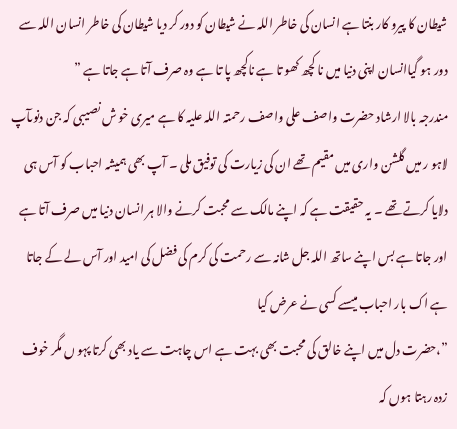شیطان کا پیرو کار بنتا ہے انسان کی خاطر اللہ نے شیطان کو دور کر دیا شیطان کی خاطر انسان اللہ سے دور ہو گیاانسان اپنی دنیا میں نا کچھ کھو تا ہے ناکچھ پا تا ہے وہ صرف آتا ہے جاتا ہے ”
مندرجہ بالا ارشاد حضرت واصف علی واصف رحمتہ اللہ علیہ کا ہے میری خو ش نصیبی کہ جن دنوںآپ لاہو ر میں گلشن واری میں مقیم تھے ان کی زیارت کی توفیق ملی ۔ آپ بھی ہمیشہ احباب کو آس ہی دلایا کرتے تھے ۔ یہ حقیقت ہے کہ اپنے مالک سے محبت کرنے والا ہر انسان دنیا میں صرف آتا ہے اور جاتا ہے بس اپنے ساتھ اللہ جل شانہ سے رحمت کی کرم کی فضل کی امید اور آس لے کے جاتا ہے اک بار احباب میںسے کسی نے عرض کیا
”،حضرت دل میں اپنے خالق کی محبت بھی بہت ہے اس چاہت سے یاد بھی کرتا پہو ں مگر خوف زدہ رہتا ہوں کہ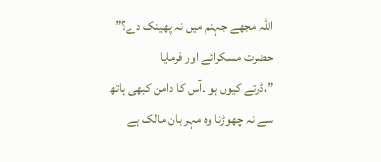اللہ مجھے جہنم میں نہ پھینک دے؟”
حضرت مسکرائے اور فرمایا
”،ڈرتے کیوں ہو ۔آس کا دامن کبھی ہاتھ سے نہ چھوڑنا وہ مہر بان مالک ہے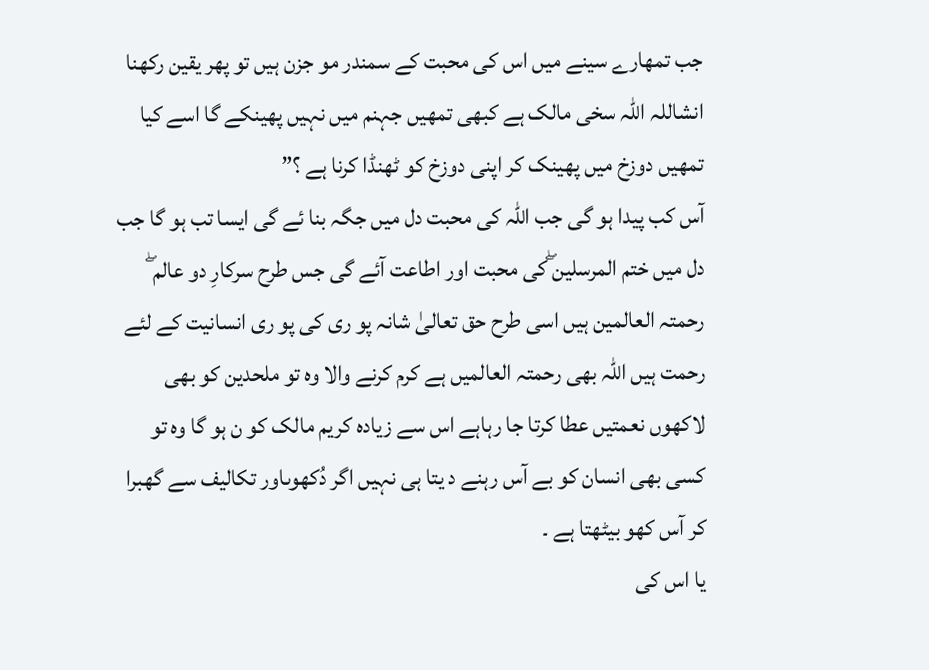جب تمھارے سینے میں اس کی محبت کے سمندر مو جزن ہیں تو پھر یقین رکھنا انشاللہ اللہ سخی مالک ہے کبھی تمھیں جہنم میں نہیں پھینکے گا اسے کیا تمھیں دوزخ میں پھینک کر اپنی دوزخ کو ٹھنڈا کرنا ہے ؟”
آس کب پیدا ہو گی جب اللہ کی محبت دل میں جگہ بنا ئے گی ایسا تب ہو گا جب دل میں ختم المرسلین ۖکی محبت اور اطاعت آئے گی جس طرح سرکارِ دو عالم ۖ رحمتہ العالمین ہیں اسی طرح حق تعالیٰ شانہ پو ری کی پو ری انسانیت کے لئے رحمت ہیں اللہ بھی رحمتہ العالمیں ہے کرم کرنے والا وہ تو ملحدین کو بھی لاکھوں نعمتیں عطا کرتا جا رہاہے اس سے زیادہ کریم مالک کو ن ہو گا وہ تو کسی بھی انسان کو بے آس رہنے د یتا ہی نہیں اگر دُکھوںاور تکالیف سے گھبرا کر آس کھو بیٹھتا ہے ۔
یا اس کی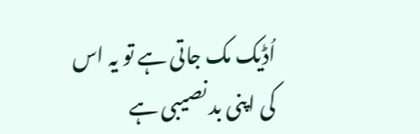اُڈیک مک جاتی ہے تو یہ اس کی اپنی بد نصیبی ہے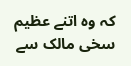کہ وہ اتنے عظیم سخی مالک سے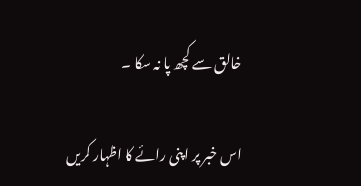خالق سے کچھ پا نہ سکا ۔

اس خبر پر اپنی رائے کا اظہار کریں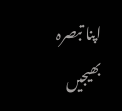اپنا تبصرہ بھیجیں